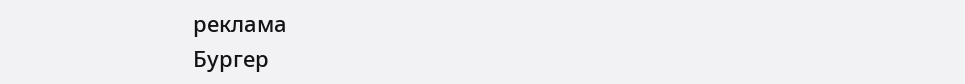реклама
Бургер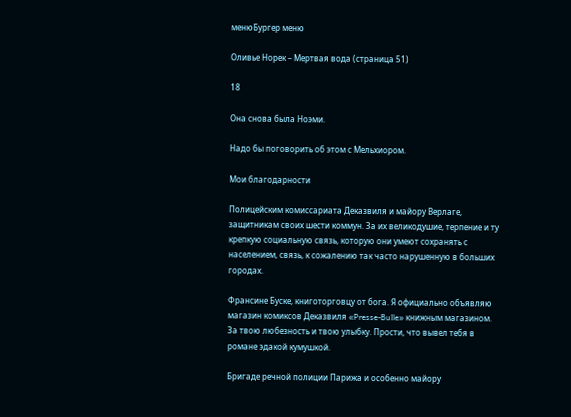менюБургер меню

Оливье Норек – Мертвая вода (страница 51)

18

Она снова была Ноэми.

Надо бы поговорить об этом с Мельхиором.

Мои благодарности

Полицейским комиссариата Деказвиля и майору Верлаге, защитникам своих шести коммун. За их великодушие, терпение и ту крепкую социальную связь, которую они умеют сохранять с населением, связь, к сожалению так часто нарушенную в больших городах.

Франсине Буске, книготорговцу от бога. Я официально объявляю магазин комиксов Деказвиля «Presse-Bulle» книжным магазином. За твою любезность и твою улыбку. Прости, что вывел тебя в романе эдакой кумушкой.

Бригаде речной полиции Парижа и особенно майору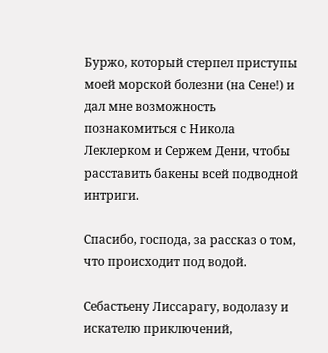Буржо, который стерпел приступы моей морской болезни (на Сене!) и дал мне возможность познакомиться с Никола Леклерком и Сержем Дени, чтобы расставить бакены всей подводной интриги.

Спасибо, господа, за рассказ о том, что происходит под водой.

Себастьену Лиссарагу, водолазу и искателю приключений,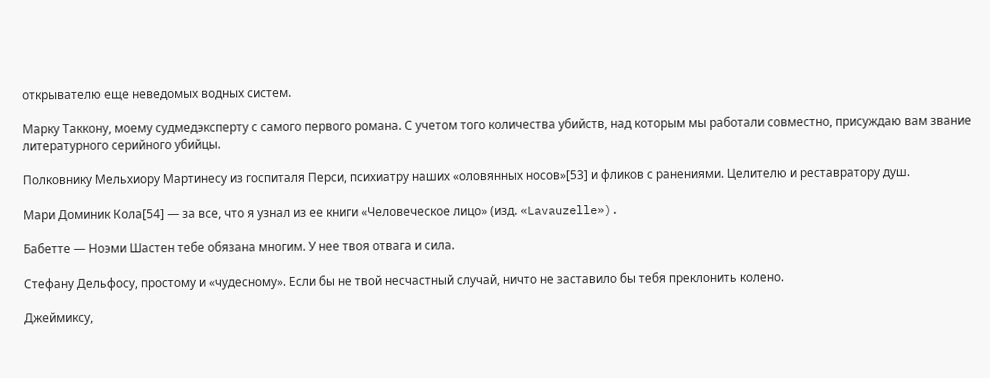открывателю еще неведомых водных систем.

Марку Таккону, моему судмедэксперту с самого первого романа. С учетом того количества убийств, над которым мы работали совместно, присуждаю вам звание литературного серийного убийцы.

Полковнику Мельхиору Мартинесу из госпиталя Перси, психиатру наших «оловянных носов»[53] и фликов с ранениями. Целителю и реставратору душ.

Мари Доминик Кола[54] — за все, что я узнал из ее книги «Человеческое лицо» (изд. «Lavauzelle»).

Бабетте — Ноэми Шастен тебе обязана многим. У нее твоя отвага и сила.

Стефану Дельфосу, простому и «чудесному». Если бы не твой несчастный случай, ничто не заставило бы тебя преклонить колено.

Джеймиксу,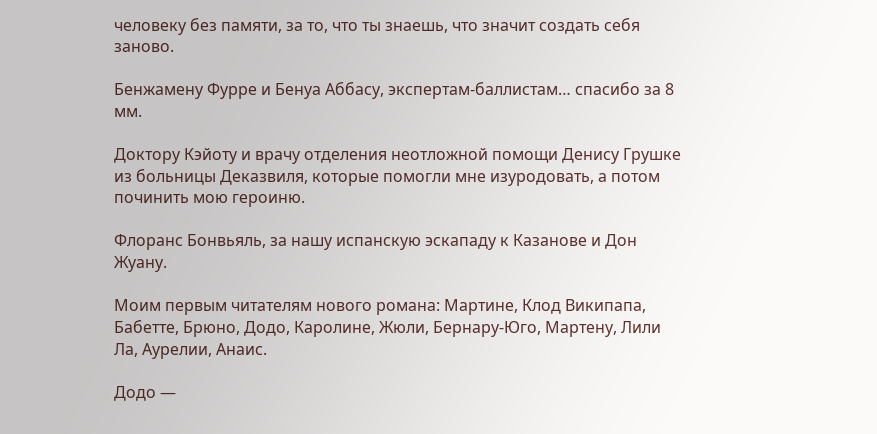человеку без памяти, за то, что ты знаешь, что значит создать себя заново.

Бенжамену Фурре и Бенуа Аббасу, экспертам-баллистам… спасибо за 8 мм.

Доктору Кэйоту и врачу отделения неотложной помощи Денису Грушке из больницы Деказвиля, которые помогли мне изуродовать, а потом починить мою героиню.

Флоранс Бонвьяль, за нашу испанскую эскападу к Казанове и Дон Жуану.

Моим первым читателям нового романа: Мартине, Клод Википапа, Бабетте, Брюно, Додо, Каролине, Жюли, Бернару-Юго, Мартену, Лили Ла, Аурелии, Анаис.

Додо —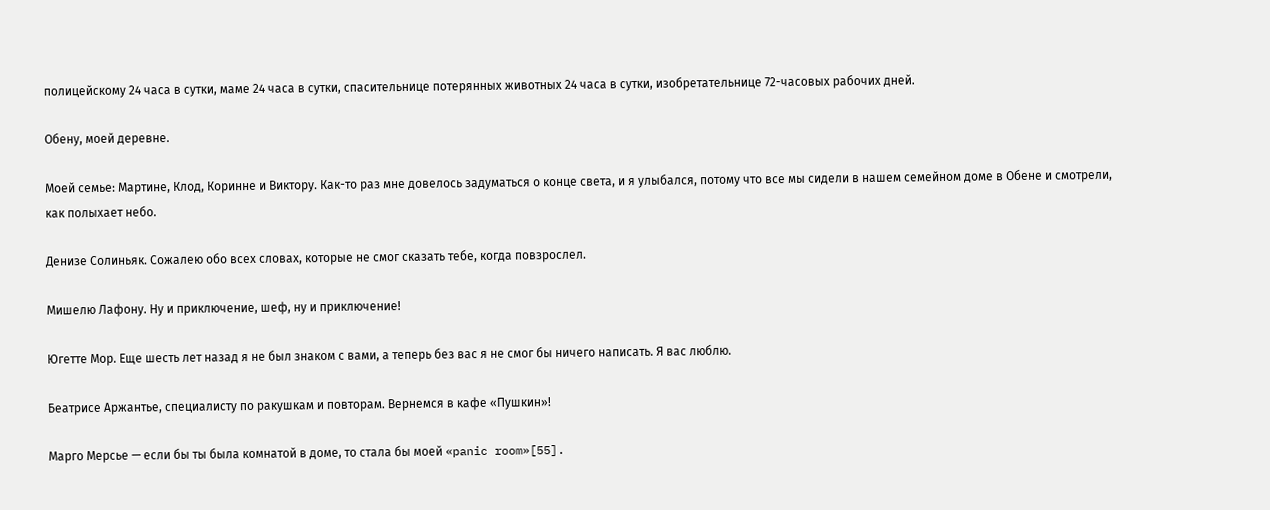полицейскому 24 часа в сутки, маме 24 часа в сутки, спасительнице потерянных животных 24 часа в сутки, изобретательнице 72-часовых рабочих дней.

Обену, моей деревне.

Моей семье: Мартине, Клод, Коринне и Виктору. Как-то раз мне довелось задуматься о конце света, и я улыбался, потому что все мы сидели в нашем семейном доме в Обене и смотрели, как полыхает небо.

Денизе Солиньяк. Сожалею обо всех словах, которые не смог сказать тебе, когда повзрослел.

Мишелю Лафону. Ну и приключение, шеф, ну и приключение!

Югетте Мор. Еще шесть лет назад я не был знаком с вами, а теперь без вас я не смог бы ничего написать. Я вас люблю.

Беатрисе Аржантье, специалисту по ракушкам и повторам. Вернемся в кафе «Пушкин»!

Марго Мерсье — если бы ты была комнатой в доме, то стала бы моей «panic room»[55].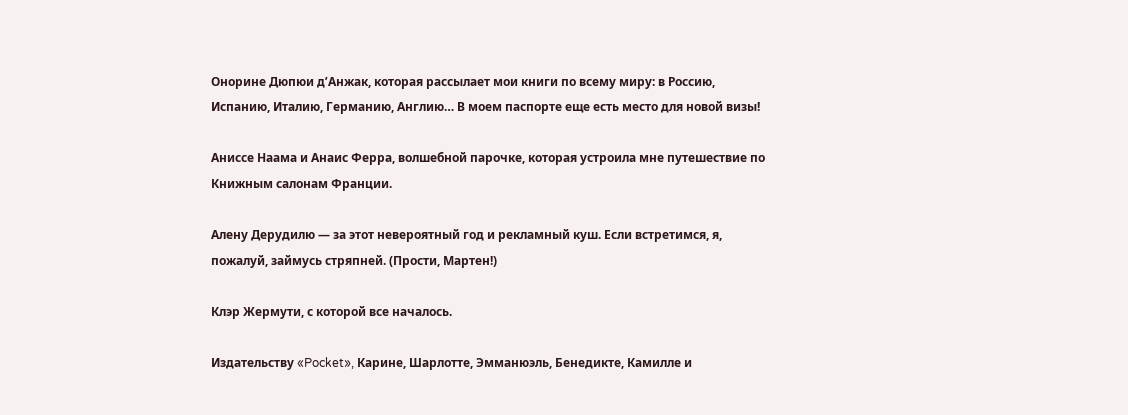Онорине Дюпюи д’Анжак, которая рассылает мои книги по всему миру: в Россию, Испанию, Италию, Германию, Англию… В моем паспорте еще есть место для новой визы!

Аниссе Наама и Анаис Ферра, волшебной парочке, которая устроила мне путешествие по Книжным салонам Франции.

Алену Дерудилю — за этот невероятный год и рекламный куш. Если встретимся, я, пожалуй, займусь стряпней. (Прости, Мартен!)

Клэр Жермути, с которой все началось.

Издательству «Pocket», Карине, Шарлотте, Эмманюэль, Бенедикте, Камилле и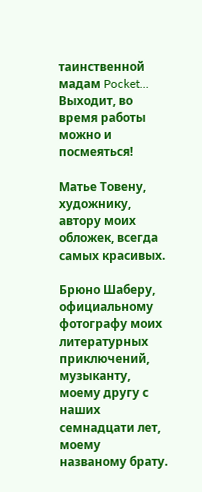таинственной мадам Pocket… Выходит, во время работы можно и посмеяться!

Матье Товену, художнику, автору моих обложек, всегда самых красивых.

Брюно Шаберу, официальному фотографу моих литературных приключений, музыканту, моему другу с наших семнадцати лет, моему названому брату.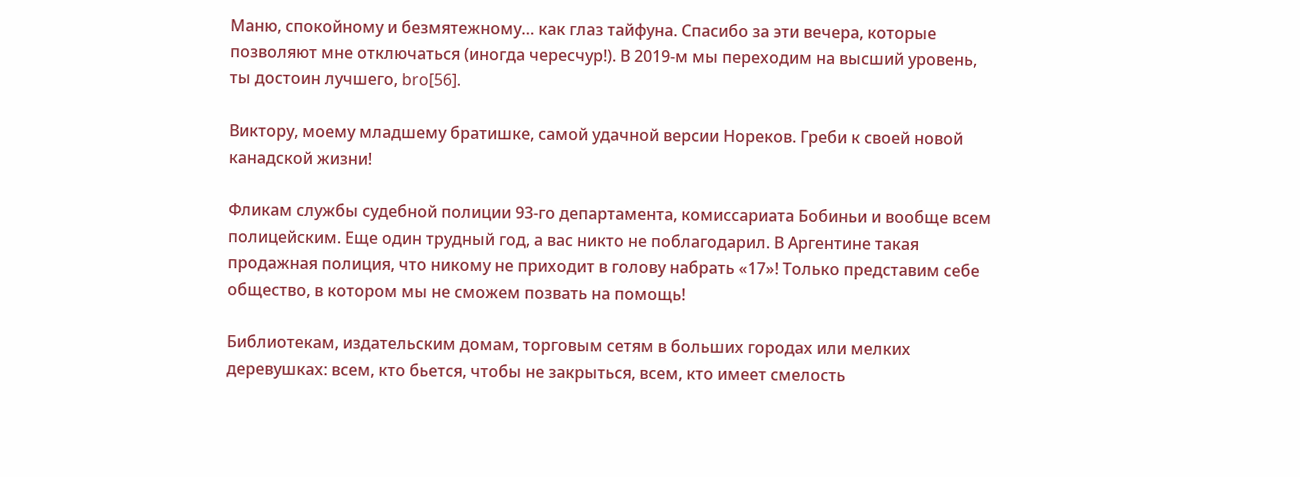Маню, спокойному и безмятежному… как глаз тайфуна. Спасибо за эти вечера, которые позволяют мне отключаться (иногда чересчур!). В 2019-м мы переходим на высший уровень, ты достоин лучшего, bro[56].

Виктору, моему младшему братишке, самой удачной версии Нореков. Греби к своей новой канадской жизни!

Фликам службы судебной полиции 93-го департамента, комиссариата Бобиньи и вообще всем полицейским. Еще один трудный год, а вас никто не поблагодарил. В Аргентине такая продажная полиция, что никому не приходит в голову набрать «17»! Только представим себе общество, в котором мы не сможем позвать на помощь!

Библиотекам, издательским домам, торговым сетям в больших городах или мелких деревушках: всем, кто бьется, чтобы не закрыться, всем, кто имеет смелость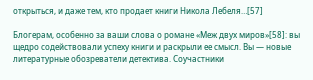открыться, и даже тем, кто продает книги Никола Лебеля…[57]

Блогерам, особенно за ваши слова о романе «Меж двух миров»[58]: вы щедро содействовали успеху книги и раскрыли ее смысл. Вы — новые литературные обозреватели детектива. Соучастники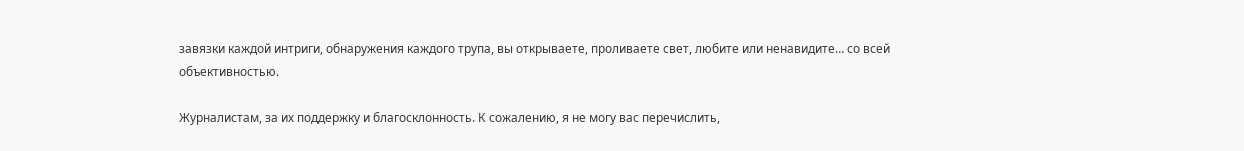завязки каждой интриги, обнаружения каждого трупа, вы открываете, проливаете свет, любите или ненавидите… со всей объективностью.

Журналистам, за их поддержку и благосклонность. К сожалению, я не могу вас перечислить,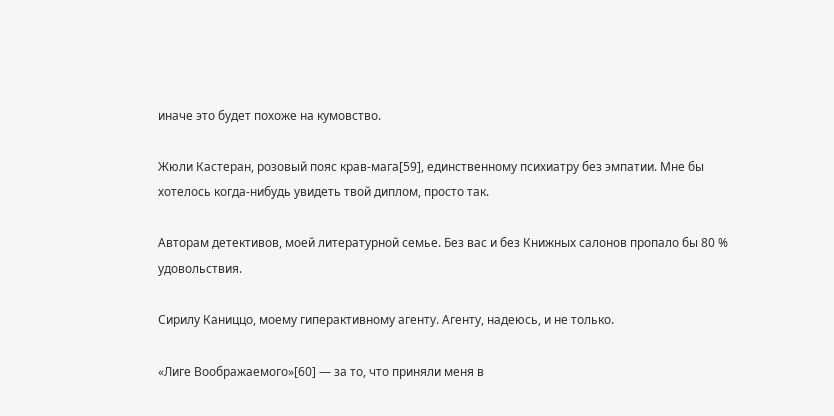иначе это будет похоже на кумовство.

Жюли Кастеран, розовый пояс крав-мага[59], единственному психиатру без эмпатии. Мне бы хотелось когда-нибудь увидеть твой диплом, просто так.

Авторам детективов, моей литературной семье. Без вас и без Книжных салонов пропало бы 80 % удовольствия.

Сирилу Каниццо, моему гиперактивному агенту. Агенту, надеюсь, и не только.

«Лиге Воображаемого»[60] — за то, что приняли меня в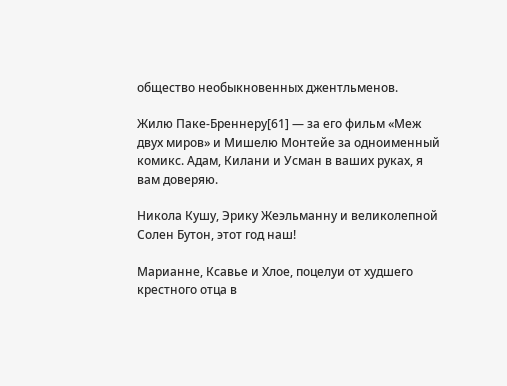общество необыкновенных джентльменов.

Жилю Паке-Бреннеру[61] — за его фильм «Меж двух миров» и Мишелю Монтейе за одноименный комикс. Адам, Килани и Усман в ваших руках, я вам доверяю.

Никола Кушу, Эрику Жеэльманну и великолепной Солен Бутон, этот год наш!

Марианне, Ксавье и Хлое, поцелуи от худшего крестного отца в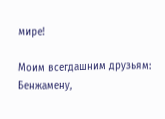мире!

Моим всегдашним друзьям: Бенжамену,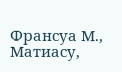Франсуа М., Матиасу,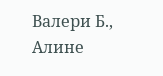Валери Б., Алине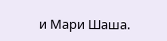и Мари Шаша.